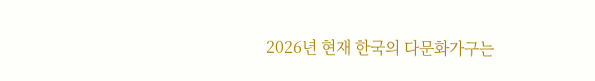2026년 현재 한국의 다문화가구는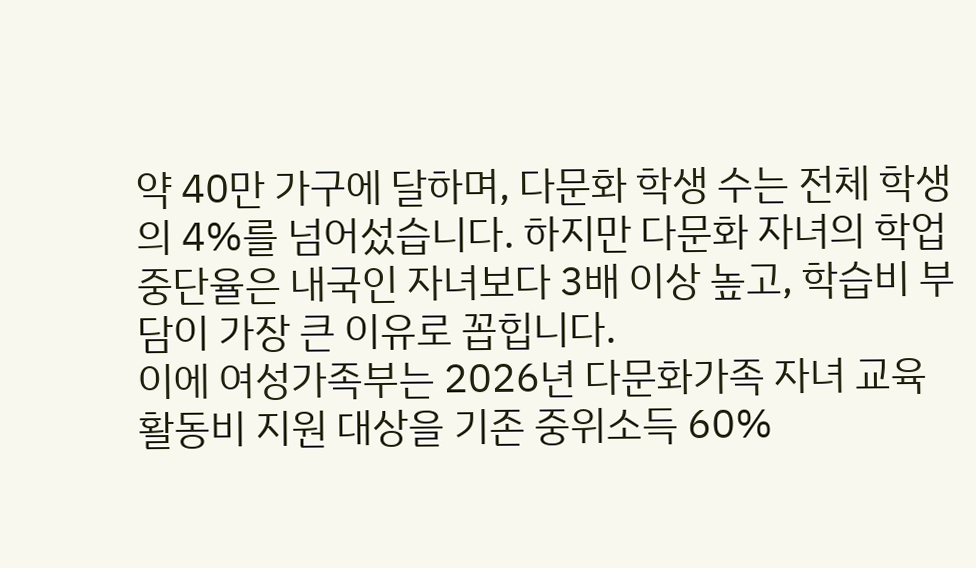약 40만 가구에 달하며, 다문화 학생 수는 전체 학생의 4%를 넘어섰습니다. 하지만 다문화 자녀의 학업 중단율은 내국인 자녀보다 3배 이상 높고, 학습비 부담이 가장 큰 이유로 꼽힙니다.
이에 여성가족부는 2026년 다문화가족 자녀 교육활동비 지원 대상을 기존 중위소득 60%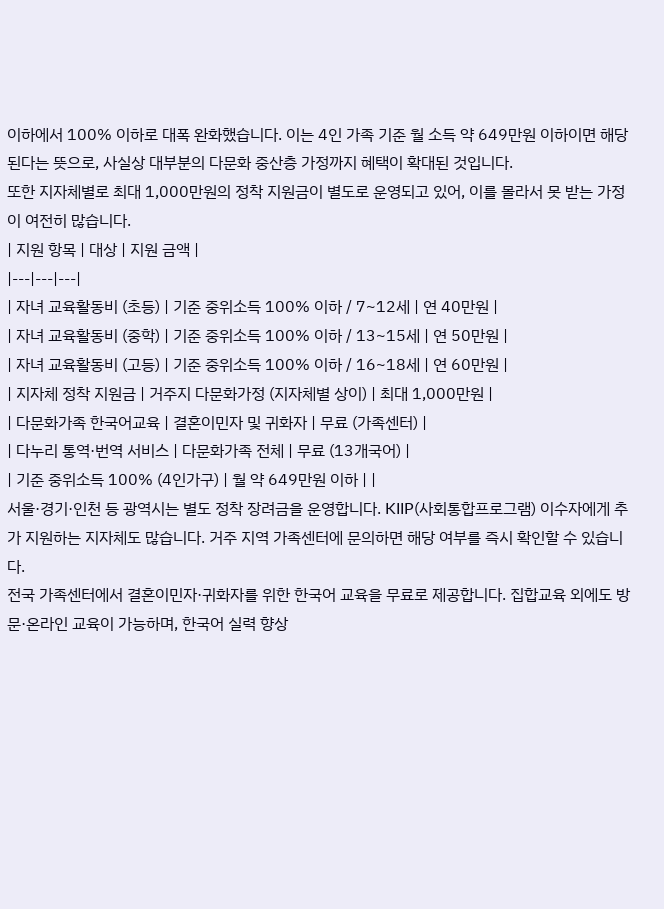이하에서 100% 이하로 대폭 완화했습니다. 이는 4인 가족 기준 월 소득 약 649만원 이하이면 해당된다는 뜻으로, 사실상 대부분의 다문화 중산층 가정까지 혜택이 확대된 것입니다.
또한 지자체별로 최대 1,000만원의 정착 지원금이 별도로 운영되고 있어, 이를 몰라서 못 받는 가정이 여전히 많습니다.
| 지원 항목 | 대상 | 지원 금액 |
|---|---|---|
| 자녀 교육활동비 (초등) | 기준 중위소득 100% 이하 / 7~12세 | 연 40만원 |
| 자녀 교육활동비 (중학) | 기준 중위소득 100% 이하 / 13~15세 | 연 50만원 |
| 자녀 교육활동비 (고등) | 기준 중위소득 100% 이하 / 16~18세 | 연 60만원 |
| 지자체 정착 지원금 | 거주지 다문화가정 (지자체별 상이) | 최대 1,000만원 |
| 다문화가족 한국어교육 | 결혼이민자 및 귀화자 | 무료 (가족센터) |
| 다누리 통역·번역 서비스 | 다문화가족 전체 | 무료 (13개국어) |
| 기준 중위소득 100% (4인가구) | 월 약 649만원 이하 | |
서울·경기·인천 등 광역시는 별도 정착 장려금을 운영합니다. KIIP(사회통합프로그램) 이수자에게 추가 지원하는 지자체도 많습니다. 거주 지역 가족센터에 문의하면 해당 여부를 즉시 확인할 수 있습니다.
전국 가족센터에서 결혼이민자·귀화자를 위한 한국어 교육을 무료로 제공합니다. 집합교육 외에도 방문·온라인 교육이 가능하며, 한국어 실력 향상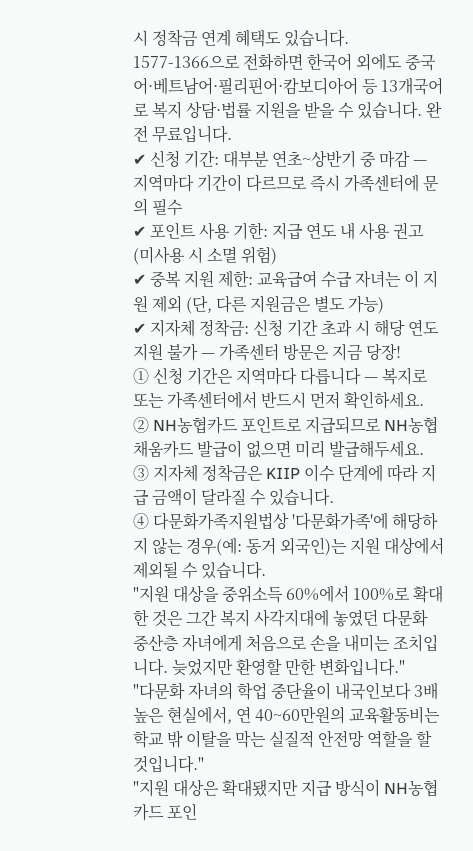시 정착금 연계 혜택도 있습니다.
1577-1366으로 전화하면 한국어 외에도 중국어·베트남어·필리핀어·캄보디아어 등 13개국어로 복지 상담·법률 지원을 받을 수 있습니다. 완전 무료입니다.
✔ 신청 기간: 대부분 연초~상반기 중 마감 — 지역마다 기간이 다르므로 즉시 가족센터에 문의 필수
✔ 포인트 사용 기한: 지급 연도 내 사용 권고 (미사용 시 소멸 위험)
✔ 중복 지원 제한: 교육급여 수급 자녀는 이 지원 제외 (단, 다른 지원금은 별도 가능)
✔ 지자체 정착금: 신청 기간 초과 시 해당 연도 지원 불가 — 가족센터 방문은 지금 당장!
① 신청 기간은 지역마다 다릅니다 — 복지로 또는 가족센터에서 반드시 먼저 확인하세요.
② NH농협카드 포인트로 지급되므로 NH농협 채움카드 발급이 없으면 미리 발급해두세요.
③ 지자체 정착금은 KIIP 이수 단계에 따라 지급 금액이 달라질 수 있습니다.
④ 다문화가족지원법상 '다문화가족'에 해당하지 않는 경우(예: 동거 외국인)는 지원 대상에서 제외될 수 있습니다.
"지원 대상을 중위소득 60%에서 100%로 확대한 것은 그간 복지 사각지대에 놓였던 다문화 중산층 자녀에게 처음으로 손을 내미는 조치입니다. 늦었지만 환영할 만한 변화입니다."
"다문화 자녀의 학업 중단율이 내국인보다 3배 높은 현실에서, 연 40~60만원의 교육활동비는 학교 밖 이탈을 막는 실질적 안전망 역할을 할 것입니다."
"지원 대상은 확대됐지만 지급 방식이 NH농협카드 포인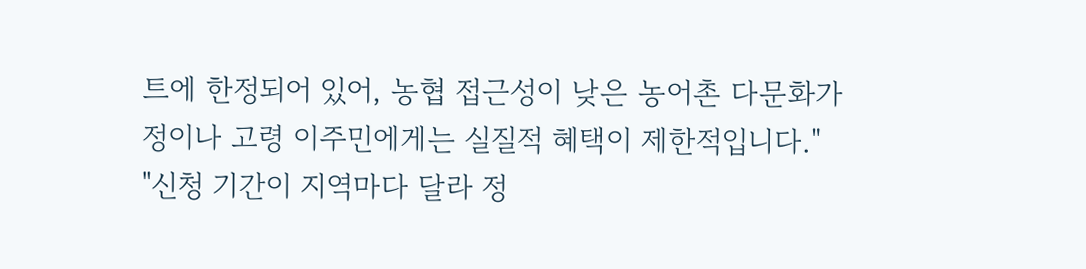트에 한정되어 있어, 농협 접근성이 낮은 농어촌 다문화가정이나 고령 이주민에게는 실질적 혜택이 제한적입니다."
"신청 기간이 지역마다 달라 정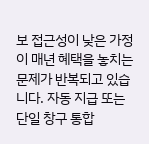보 접근성이 낮은 가정이 매년 혜택을 놓치는 문제가 반복되고 있습니다. 자동 지급 또는 단일 창구 통합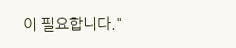이 필요합니다."